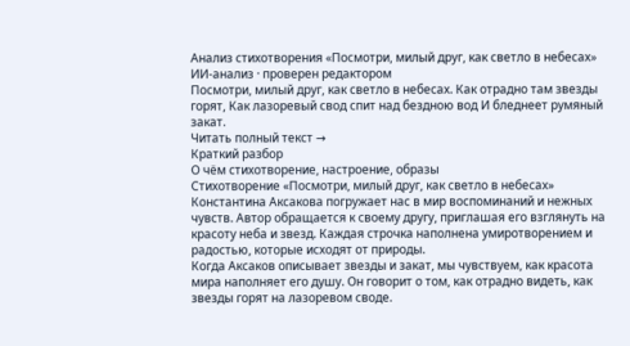Анализ стихотворения «Посмотри, милый друг, как светло в небесах»
ИИ-анализ · проверен редактором
Посмотри, милый друг, как светло в небесах. Как отрадно там звезды горят, Как лазоревый свод спит над бездною вод И бледнеет румяный закат.
Читать полный текст →
Краткий разбор
О чём стихотворение, настроение, образы
Стихотворение «Посмотри, милый друг, как светло в небесах» Константина Аксакова погружает нас в мир воспоминаний и нежных чувств. Автор обращается к своему другу, приглашая его взглянуть на красоту неба и звезд. Каждая строчка наполнена умиротворением и радостью, которые исходят от природы.
Когда Аксаков описывает звезды и закат, мы чувствуем, как красота мира наполняет его душу. Он говорит о том, как отрадно видеть, как звезды горят на лазоревом своде.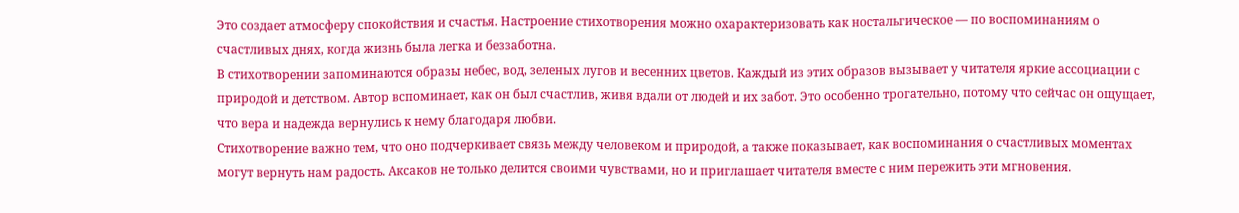Это создает атмосферу спокойствия и счастья. Настроение стихотворения можно охарактеризовать как ностальгическое — по воспоминаниям о счастливых днях, когда жизнь была легка и беззаботна.
В стихотворении запоминаются образы небес, вод, зеленых лугов и весенних цветов. Каждый из этих образов вызывает у читателя яркие ассоциации с природой и детством. Автор вспоминает, как он был счастлив, живя вдали от людей и их забот. Это особенно трогательно, потому что сейчас он ощущает, что вера и надежда вернулись к нему благодаря любви.
Стихотворение важно тем, что оно подчеркивает связь между человеком и природой, а также показывает, как воспоминания о счастливых моментах могут вернуть нам радость. Аксаков не только делится своими чувствами, но и приглашает читателя вместе с ним пережить эти мгновения.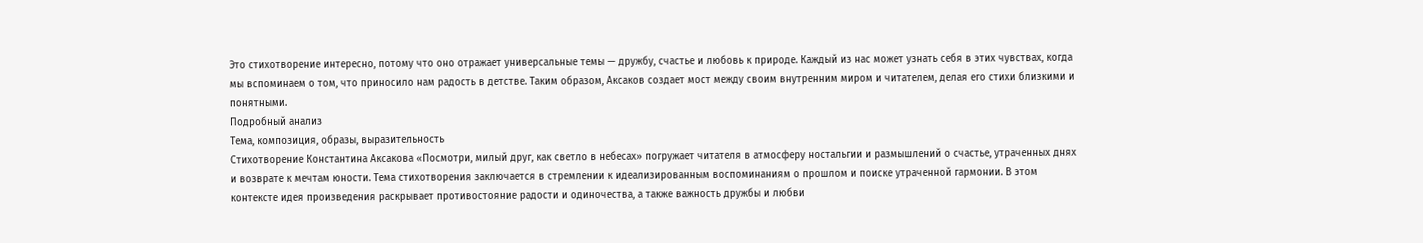Это стихотворение интересно, потому что оно отражает универсальные темы — дружбу, счастье и любовь к природе. Каждый из нас может узнать себя в этих чувствах, когда мы вспоминаем о том, что приносило нам радость в детстве. Таким образом, Аксаков создает мост между своим внутренним миром и читателем, делая его стихи близкими и понятными.
Подробный анализ
Тема, композиция, образы, выразительность
Стихотворение Константина Аксакова «Посмотри, милый друг, как светло в небесах» погружает читателя в атмосферу ностальгии и размышлений о счастье, утраченных днях и возврате к мечтам юности. Тема стихотворения заключается в стремлении к идеализированным воспоминаниям о прошлом и поиске утраченной гармонии. В этом контексте идея произведения раскрывает противостояние радости и одиночества, а также важность дружбы и любви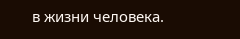в жизни человека.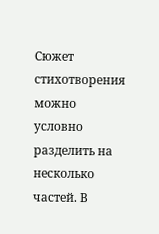Сюжет стихотворения можно условно разделить на несколько частей. В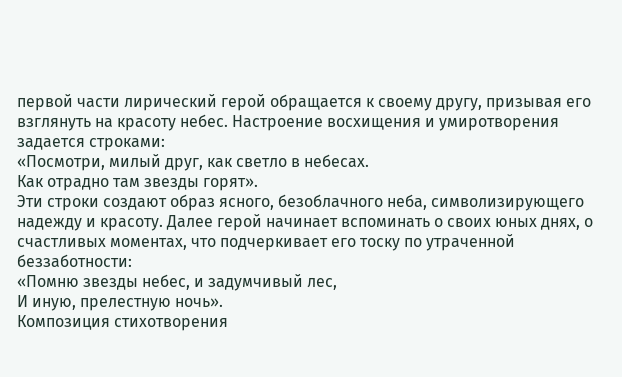первой части лирический герой обращается к своему другу, призывая его взглянуть на красоту небес. Настроение восхищения и умиротворения задается строками:
«Посмотри, милый друг, как светло в небесах.
Как отрадно там звезды горят».
Эти строки создают образ ясного, безоблачного неба, символизирующего надежду и красоту. Далее герой начинает вспоминать о своих юных днях, о счастливых моментах, что подчеркивает его тоску по утраченной беззаботности:
«Помню звезды небес, и задумчивый лес,
И иную, прелестную ночь».
Композиция стихотворения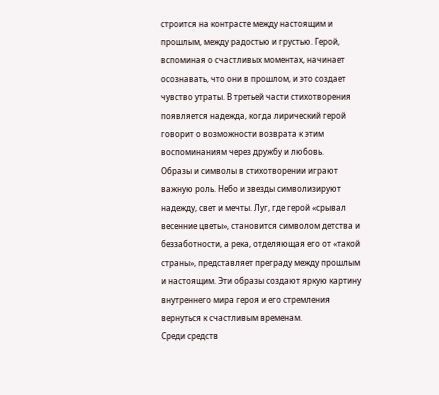строится на контрасте между настоящим и прошлым, между радостью и грустью. Герой, вспоминая о счастливых моментах, начинает осознавать, что они в прошлом, и это создает чувство утраты. В третьей части стихотворения появляется надежда, когда лирический герой говорит о возможности возврата к этим воспоминаниям через дружбу и любовь.
Образы и символы в стихотворении играют важную роль. Небо и звезды символизируют надежду, свет и мечты. Луг, где герой «срывал весенние цветы», становится символом детства и беззаботности, а река, отделяющая его от «такой страны», представляет преграду между прошлым и настоящим. Эти образы создают яркую картину внутреннего мира героя и его стремления вернуться к счастливым временам.
Среди средств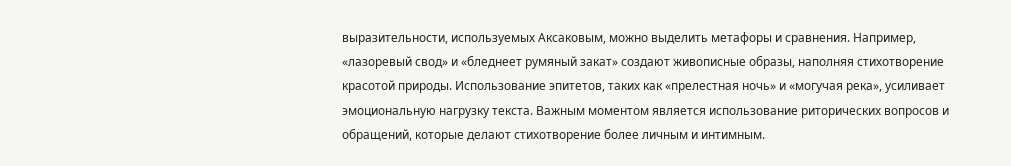выразительности, используемых Аксаковым, можно выделить метафоры и сравнения. Например, «лазоревый свод» и «бледнеет румяный закат» создают живописные образы, наполняя стихотворение красотой природы. Использование эпитетов, таких как «прелестная ночь» и «могучая река», усиливает эмоциональную нагрузку текста. Важным моментом является использование риторических вопросов и обращений, которые делают стихотворение более личным и интимным.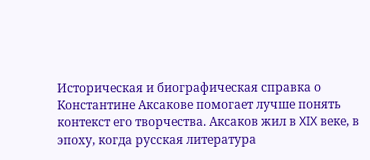Историческая и биографическая справка о Константине Аксакове помогает лучше понять контекст его творчества. Аксаков жил в XIX веке, в эпоху, когда русская литература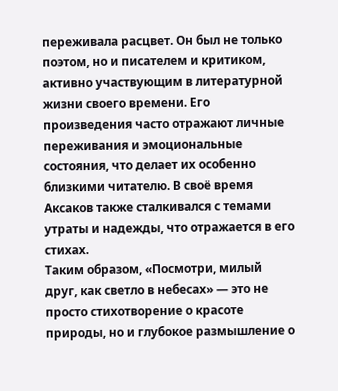переживала расцвет. Он был не только поэтом, но и писателем и критиком, активно участвующим в литературной жизни своего времени. Его произведения часто отражают личные переживания и эмоциональные состояния, что делает их особенно близкими читателю. В своё время Аксаков также сталкивался с темами утраты и надежды, что отражается в его стихах.
Таким образом, «Посмотри, милый друг, как светло в небесах» — это не просто стихотворение о красоте природы, но и глубокое размышление о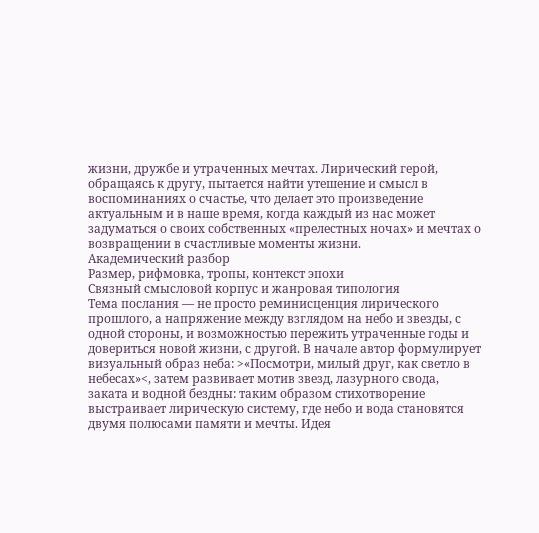жизни, дружбе и утраченных мечтах. Лирический герой, обращаясь к другу, пытается найти утешение и смысл в воспоминаниях о счастье, что делает это произведение актуальным и в наше время, когда каждый из нас может задуматься о своих собственных «прелестных ночах» и мечтах о возвращении в счастливые моменты жизни.
Академический разбор
Размер, рифмовка, тропы, контекст эпохи
Связный смысловой корпус и жанровая типология
Тема послания — не просто реминисценция лирического прошлого, а напряжение между взглядом на небо и звезды, с одной стороны, и возможностью пережить утраченные годы и довериться новой жизни, с другой. В начале автор формулирует визуальный образ неба: >«Посмотри, милый друг, как светло в небесах»<, затем развивает мотив звезд, лазурного свода, заката и водной бездны: таким образом стихотворение выстраивает лирическую систему, где небо и вода становятся двумя полюсами памяти и мечты. Идея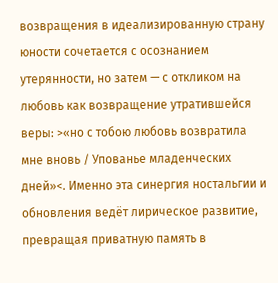возвращения в идеализированную страну юности сочетается с осознанием утерянности, но затем — с откликом на любовь как возвращение утратившейся веры: >«но с тобою любовь возвратила мне вновь / Упованье младенческих дней»<. Именно эта синергия ностальгии и обновления ведёт лирическое развитие, превращая приватную память в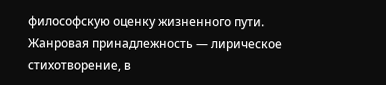философскую оценку жизненного пути.
Жанровая принадлежность — лирическое стихотворение, в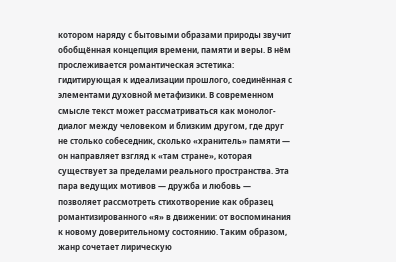котором наряду с бытовыми образами природы звучит обобщённая концепция времени, памяти и веры. В нём прослеживается романтическая эстетика: гидитирующая к идеализации прошлого, соединённая с элементами духовной метафизики. В современном смысле текст может рассматриваться как монолог-диалог между человеком и близким другом, где друг не столько собеседник, сколько «хранитель» памяти — он направляет взгляд к «там стране», которая существует за пределами реального пространства. Эта пара ведущих мотивов — дружба и любовь — позволяет рассмотреть стихотворение как образец романтизированного «я» в движении: от воспоминания к новому доверительному состоянию. Таким образом, жанр сочетает лирическую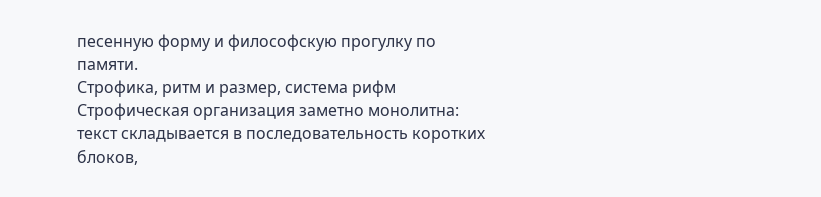песенную форму и философскую прогулку по памяти.
Строфика, ритм и размер, система рифм
Строфическая организация заметно монолитна: текст складывается в последовательность коротких блоков,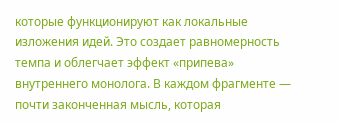которые функционируют как локальные изложения идей. Это создает равномерность темпа и облегчает эффект «припева» внутреннего монолога. В каждом фрагменте — почти законченная мысль, которая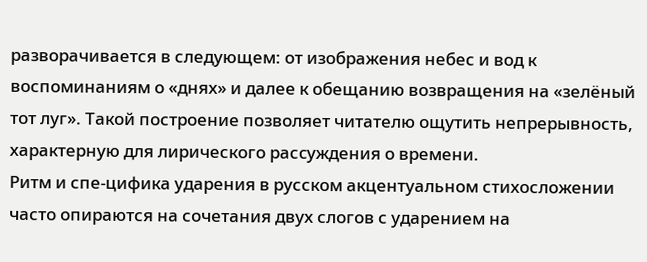разворачивается в следующем: от изображения небес и вод к воспоминаниям о «днях» и далее к обещанию возвращения на «зелёный тот луг». Такой построение позволяет читателю ощутить непрерывность, характерную для лирического расcуждения о времени.
Ритм и спе-цифика ударения в русском акцентуальном стихосложении часто опираются на сочетания двух слогов с ударением на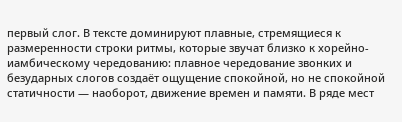первый слог. В тексте доминируют плавные, стремящиеся к размеренности строки ритмы, которые звучат близко к хорейно-иамбическому чередованию: плавное чередование звонких и безударных слогов создаёт ощущение спокойной, но не спокойной статичности — наоборот, движение времен и памяти. В ряде мест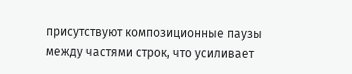присутствуют композиционные паузы между частями строк, что усиливает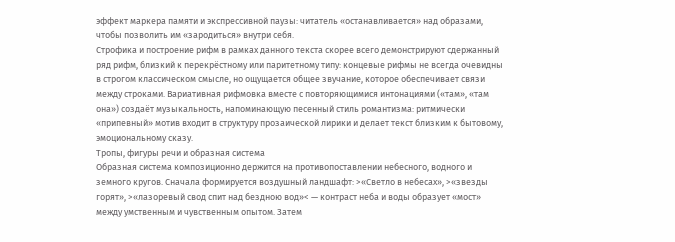эффект маркера памяти и экспрессивной паузы: читатель «останавливается» над образами, чтобы позволить им «зародиться» внутри себя.
Строфика и построение рифм в рамках данного текста скорее всего демонстрируют сдержанный ряд рифм, близкий к перекрёстному или паритетному типу: концевые рифмы не всегда очевидны в строгом классическом смысле, но ощущается общее звучание, которое обеспечивает связи между строками. Вариативная рифмовка вместе с повторяющимися интонациями («там», «там она») создаёт музыкальность, напоминающую песенный стиль романтизма: ритмически «припевный» мотив входит в структуру прозаической лирики и делает текст близким к бытовому, эмоциональному сказу.
Тропы, фигуры речи и образная система
Образная система композиционно держится на противопоставлении небесного, водного и земного кругов. Сначала формируется воздушный ландшафт: >«Светло в небесах», >«звезды горят», >«лазоревый свод спит над бездною вод»< — контраст неба и воды образует «мост» между умственным и чувственным опытом. Затем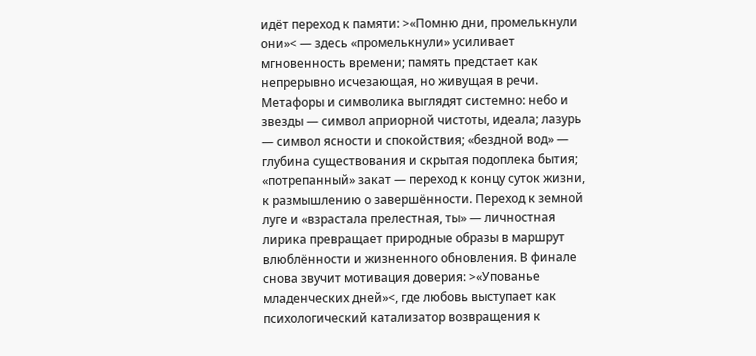идёт переход к памяти: >«Помню дни, промелькнули они»< — здесь «промелькнули» усиливает мгновенность времени; память предстает как непрерывно исчезающая, но живущая в речи.
Метафоры и символика выглядят системно: небо и звезды — символ априорной чистоты, идеала; лазурь — символ ясности и спокойствия; «бездной вод» — глубина существования и скрытая подоплека бытия; «потрепанный» закат — переход к концу суток жизни, к размышлению о завершённости. Переход к земной луге и «взрастала прелестная, ты» — личностная лирика превращает природные образы в маршрут влюблённости и жизненного обновления. В финале снова звучит мотивация доверия: >«Упованье младенческих дней»<, где любовь выступает как психологический катализатор возвращения к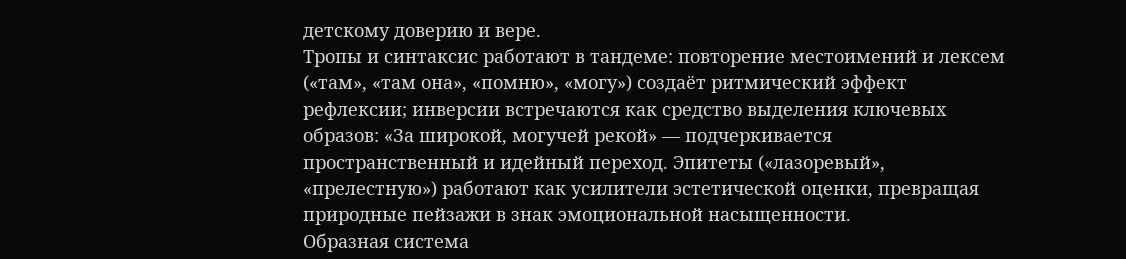детскому доверию и вере.
Тропы и синтаксис работают в тандеме: повторение местоимений и лексем («там», «там она», «помню», «могу») создаёт ритмический эффект рефлексии; инверсии встречаются как средство выделения ключевых образов: «За широкой, могучей рекой» — подчеркивается пространственный и идейный переход. Эпитеты («лазоревый», «прелестную») работают как усилители эстетической оценки, превращая природные пейзажи в знак эмоциональной насыщенности.
Образная система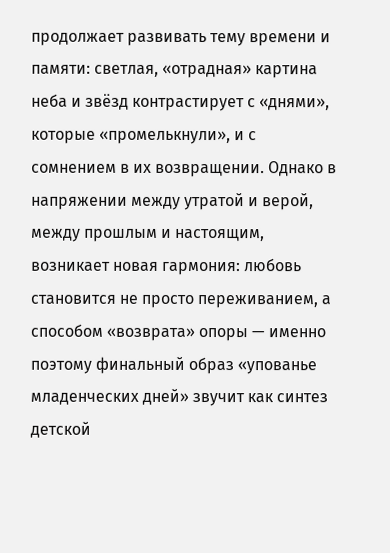продолжает развивать тему времени и памяти: светлая, «отрадная» картина неба и звёзд контрастирует с «днями», которые «промелькнули», и с сомнением в их возвращении. Однако в напряжении между утратой и верой, между прошлым и настоящим, возникает новая гармония: любовь становится не просто переживанием, а способом «возврата» опоры — именно поэтому финальный образ «упованье младенческих дней» звучит как синтез детской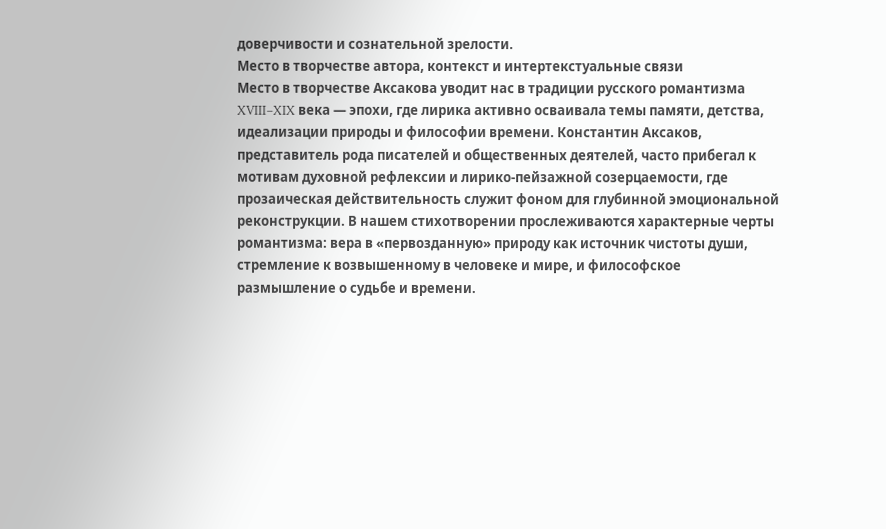доверчивости и сознательной зрелости.
Место в творчестве автора, контекст и интертекстуальные связи
Место в творчестве Аксакова уводит нас в традиции русского романтизма XVIII–XIX века — эпохи, где лирика активно осваивала темы памяти, детства, идеализации природы и философии времени. Константин Аксаков, представитель рода писателей и общественных деятелей, часто прибегал к мотивам духовной рефлексии и лирико-пейзажной созерцаемости, где прозаическая действительность служит фоном для глубинной эмоциональной реконструкции. В нашем стихотворении прослеживаются характерные черты романтизма: вера в «первозданную» природу как источник чистоты души, стремление к возвышенному в человеке и мире, и философское размышление о судьбе и времени.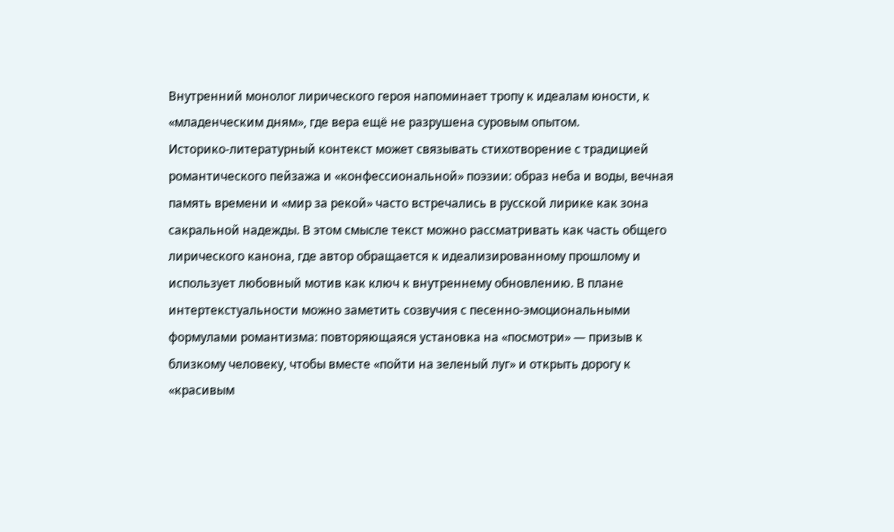Внутренний монолог лирического героя напоминает тропу к идеалам юности, к «младенческим дням», где вера ещё не разрушена суровым опытом.
Историко-литературный контекст может связывать стихотворение с традицией романтического пейзажа и «конфессиональной» поэзии: образ неба и воды, вечная память времени и «мир за рекой» часто встречались в русской лирике как зона сакральной надежды. В этом смысле текст можно рассматривать как часть общего лирического канона, где автор обращается к идеализированному прошлому и использует любовный мотив как ключ к внутреннему обновлению. В плане интертекстуальности можно заметить созвучия с песенно-эмоциональными формулами романтизма: повторяющаяся установка на «посмотри» — призыв к близкому человеку, чтобы вместе «пойти на зеленый луг» и открыть дорогу к «красивым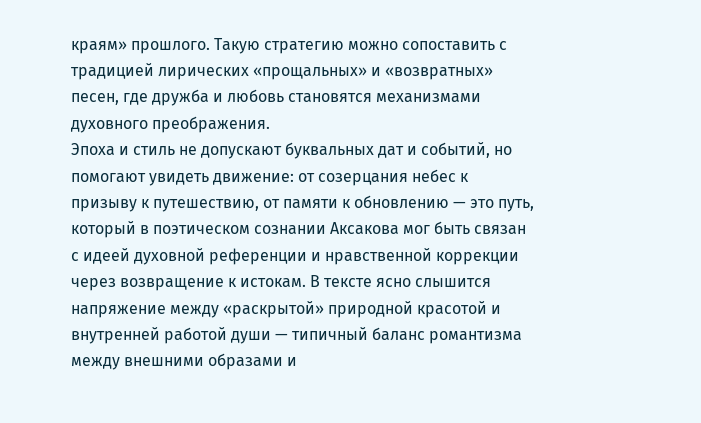краям» прошлого. Такую стратегию можно сопоставить с традицией лирических «прощальных» и «возвратных» песен, где дружба и любовь становятся механизмами духовного преображения.
Эпоха и стиль не допускают буквальных дат и событий, но помогают увидеть движение: от созерцания небес к призыву к путешествию, от памяти к обновлению — это путь, который в поэтическом сознании Аксакова мог быть связан с идеей духовной референции и нравственной коррекции через возвращение к истокам. В тексте ясно слышится напряжение между «раскрытой» природной красотой и внутренней работой души — типичный баланс романтизма между внешними образами и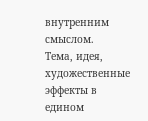внутренним смыслом.
Тема, идея, художественные эффекты в едином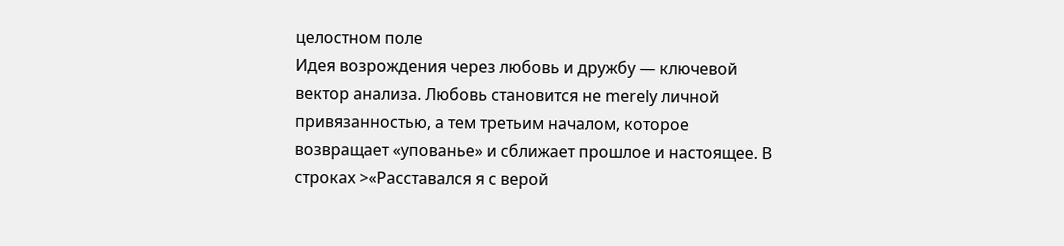целостном поле
Идея возрождения через любовь и дружбу — ключевой вектор анализа. Любовь становится не merely личной привязанностью, а тем третьим началом, которое возвращает «упованье» и сближает прошлое и настоящее. В строках >«Расставался я с верой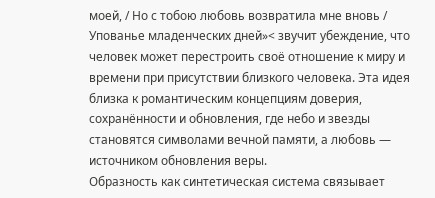моей, / Но с тобою любовь возвратила мне вновь / Упованье младенческих дней»< звучит убеждение, что человек может перестроить своё отношение к миру и времени при присутствии близкого человека. Эта идея близка к романтическим концепциям доверия, сохранённости и обновления, где небо и звезды становятся символами вечной памяти, а любовь — источником обновления веры.
Образность как синтетическая система связывает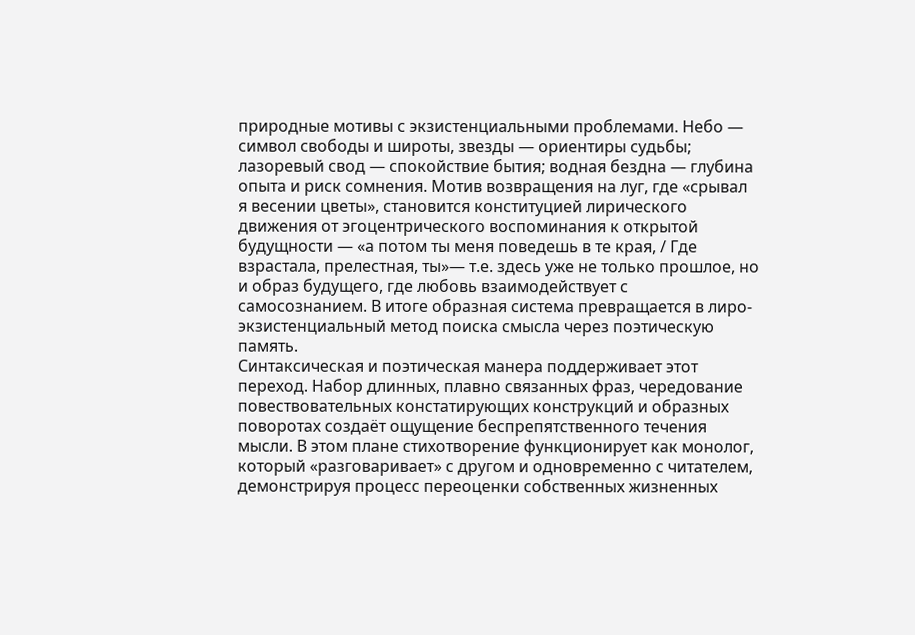природные мотивы с экзистенциальными проблемами. Небо — символ свободы и широты, звезды — ориентиры судьбы; лазоревый свод — спокойствие бытия; водная бездна — глубина опыта и риск сомнения. Мотив возвращения на луг, где «срывал я весении цветы», становится конституцией лирического движения от эгоцентрического воспоминания к открытой будущности — «а потом ты меня поведешь в те края, / Где взрастала, прелестная, ты»— т.е. здесь уже не только прошлое, но и образ будущего, где любовь взаимодействует с самосознанием. В итоге образная система превращается в лиро-экзистенциальный метод поиска смысла через поэтическую память.
Синтаксическая и поэтическая манера поддерживает этот переход. Набор длинных, плавно связанных фраз, чередование повествовательных констатирующих конструкций и образных поворотах создаёт ощущение беспрепятственного течения мысли. В этом плане стихотворение функционирует как монолог, который «разговаривает» с другом и одновременно с читателем, демонстрируя процесс переоценки собственных жизненных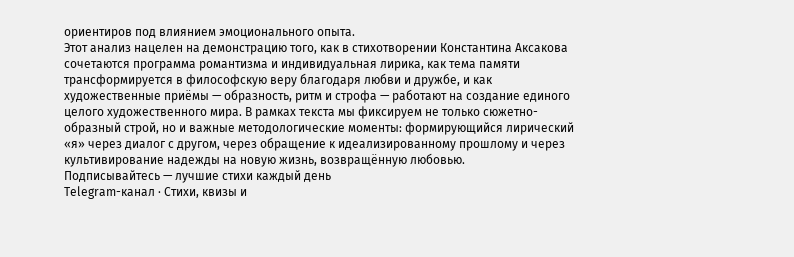ориентиров под влиянием эмоционального опыта.
Этот анализ нацелен на демонстрацию того, как в стихотворении Константина Аксакова сочетаются программа романтизма и индивидуальная лирика, как тема памяти трансформируется в философскую веру благодаря любви и дружбе, и как художественные приёмы — образность, ритм и строфа — работают на создание единого целого художественного мира. В рамках текста мы фиксируем не только сюжетно-образный строй, но и важные методологические моменты: формирующийся лирический «я» через диалог с другом, через обращение к идеализированному прошлому и через культивирование надежды на новую жизнь, возвращённую любовью.
Подписывайтесь — лучшие стихи каждый день
Telegram-канал · Стихи, квизы и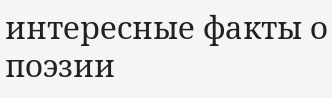интересные факты о поэзии